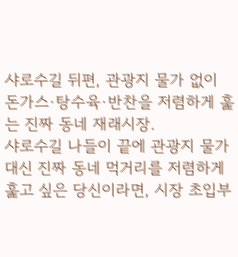샤로수길 뒤편, 관광지 물가 없이 돈가스·탕수육·반찬을 저렴하게 훑는 진짜 동네 재래시장.
샤로수길 나들이 끝에 관광지 물가 대신 진짜 동네 먹거리를 저렴하게 훑고 싶은 당신이라면, 시장 초입부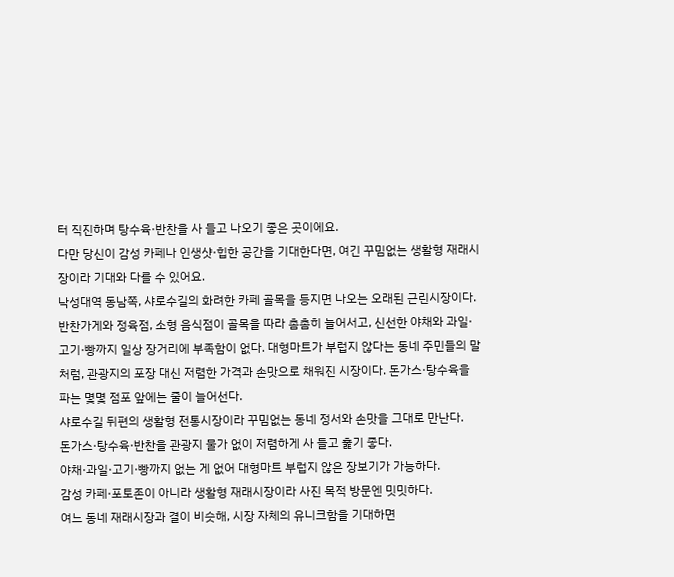터 직진하며 탕수육·반찬을 사 들고 나오기 좋은 곳이에요.
다만 당신이 감성 카페나 인생샷·힙한 공간을 기대한다면, 여긴 꾸밈없는 생활형 재래시장이라 기대와 다를 수 있어요.
낙성대역 동남쪽, 샤로수길의 화려한 카페 골목을 등지면 나오는 오래된 근린시장이다. 반찬가게와 정육점, 소형 음식점이 골목을 따라 촘촘히 늘어서고, 신선한 야채와 과일·고기·빵까지 일상 장거리에 부족함이 없다. 대형마트가 부럽지 않다는 동네 주민들의 말처럼, 관광지의 포장 대신 저렴한 가격과 손맛으로 채워진 시장이다. 돈가스·탕수육을 파는 몇몇 점포 앞에는 줄이 늘어선다.
샤로수길 뒤편의 생활형 전통시장이라 꾸밈없는 동네 정서와 손맛을 그대로 만난다.
돈가스·탕수육·반찬을 관광지 물가 없이 저렴하게 사 들고 훑기 좋다.
야채·과일·고기·빵까지 없는 게 없어 대형마트 부럽지 않은 장보기가 가능하다.
감성 카페·포토존이 아니라 생활형 재래시장이라 사진 목적 방문엔 밋밋하다.
여느 동네 재래시장과 결이 비슷해, 시장 자체의 유니크함을 기대하면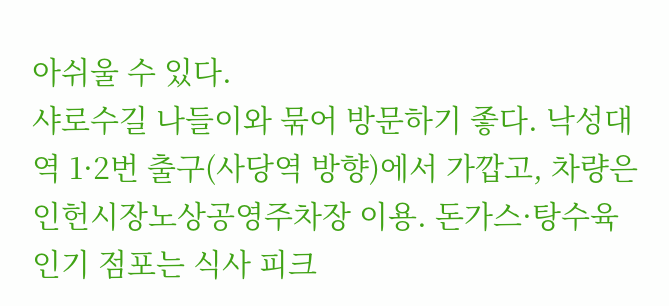아쉬울 수 있다.
샤로수길 나들이와 묶어 방문하기 좋다. 낙성대역 1·2번 출구(사당역 방향)에서 가깝고, 차량은 인헌시장노상공영주차장 이용. 돈가스·탕수육 인기 점포는 식사 피크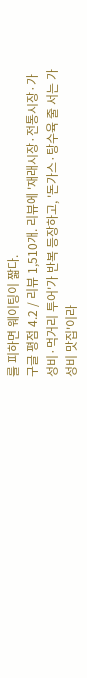를 피하면 웨이팅이 짧다.
구글 평점 4.2 / 리뷰 1,510개. 리뷰에 '재래시장·전통시장·가성비·먹거리 투어'가 반복 등장하고, '돈가스·탕수육 줄 서는 가성비 맛집'이라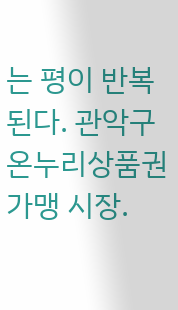는 평이 반복된다. 관악구 온누리상품권 가맹 시장.